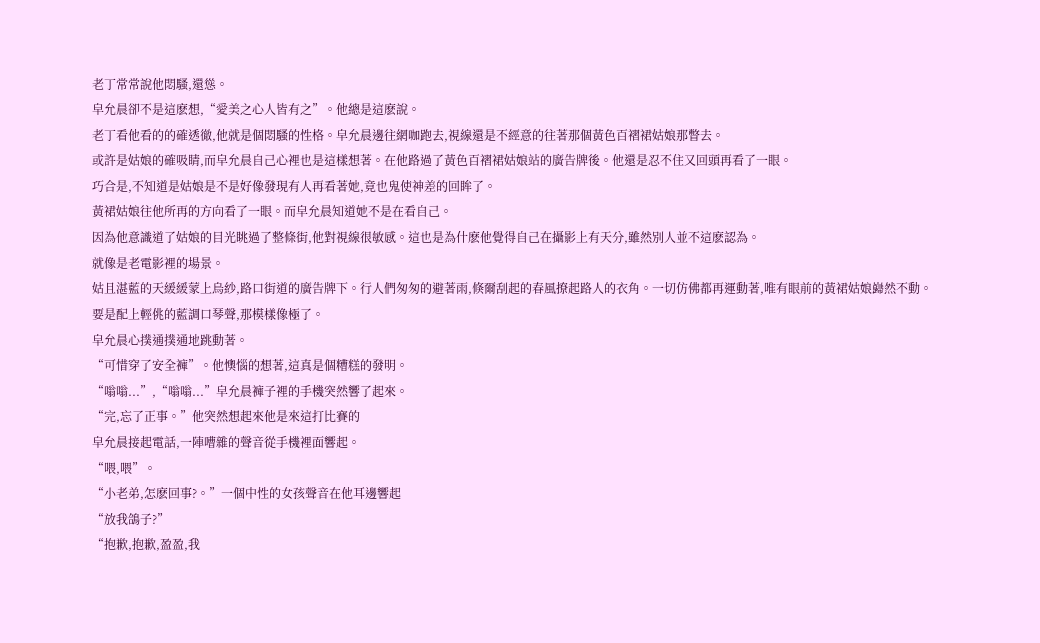老丁常常說他悶騷,還慫。
皁允晨卻不是這麽想,“愛美之心人皆有之”。他總是這麽說。
老丁看他看的的確透徹,他就是個悶騷的性格。皁允晨邊往網咖跑去,視線還是不經意的往著那個黃色百褶裙姑娘那瞥去。
或許是姑娘的確吸睛,而皁允晨自己心裡也是這樣想著。在他路過了黃色百褶裙姑娘站的廣告牌後。他還是忍不住又回頭再看了一眼。
巧合是,不知道是姑娘是不是好像發現有人再看著她,竟也鬼使神差的回眸了。
黃裙姑娘往他所再的方向看了一眼。而皁允晨知道她不是在看自己。
因為他意識道了姑娘的目光眺過了整條街,他對視線很敏感。這也是為什麽他覺得自己在攝影上有天分,雖然別人並不這麽認為。
就像是老電影裡的場景。
姑且湛藍的天緩緩蒙上烏紗,路口街道的廣告牌下。行人們匆匆的避著雨,倏爾刮起的春風撩起路人的衣角。一切仿佛都再運動著,唯有眼前的黃裙姑娘巋然不動。
要是配上輕佻的藍調口琴聲,那模樣像極了。
皁允晨心撲通撲通地跳動著。
“可惜穿了安全褲”。他懊惱的想著,這真是個糟糕的發明。
“嗡嗡...”,“嗡嗡...”皁允晨褲子裡的手機突然響了起來。
“完,忘了正事。”他突然想起來他是來這打比賽的
皁允晨接起電話,一陣嘈雜的聲音從手機裡面響起。
“喂,喂”。
“小老弟,怎麽回事?。”一個中性的女孩聲音在他耳邊響起
“放我鴿子?”
“抱歉,抱歉,盈盈,我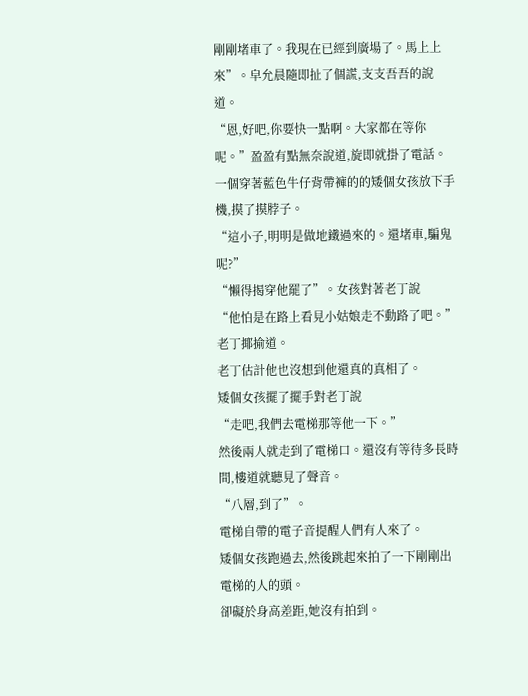剛剛堵車了。我現在已經到廣場了。馬上上來”。皁允晨隨即扯了個謊,支支吾吾的說道。
“恩,好吧,你要快一點啊。大家都在等你呢。”盈盈有點無奈說道,旋即就掛了電話。
一個穿著藍色牛仔背帶褲的的矮個女孩放下手機,摸了摸脖子。
“這小子,明明是做地鐵過來的。還堵車,騙鬼呢?”
“懶得揭穿他罷了”。女孩對著老丁說
“他怕是在路上看見小姑娘走不動路了吧。”老丁揶揄道。
老丁估計他也沒想到他還真的真相了。
矮個女孩擺了擺手對老丁說
“走吧,我們去電梯那等他一下。”
然後兩人就走到了電梯口。還沒有等待多長時間,樓道就聽見了聲音。
“八層,到了”。
電梯自帶的電子音提醒人們有人來了。
矮個女孩跑過去,然後跳起來拍了一下剛剛出電梯的人的頭。
卻礙於身高差距,她沒有拍到。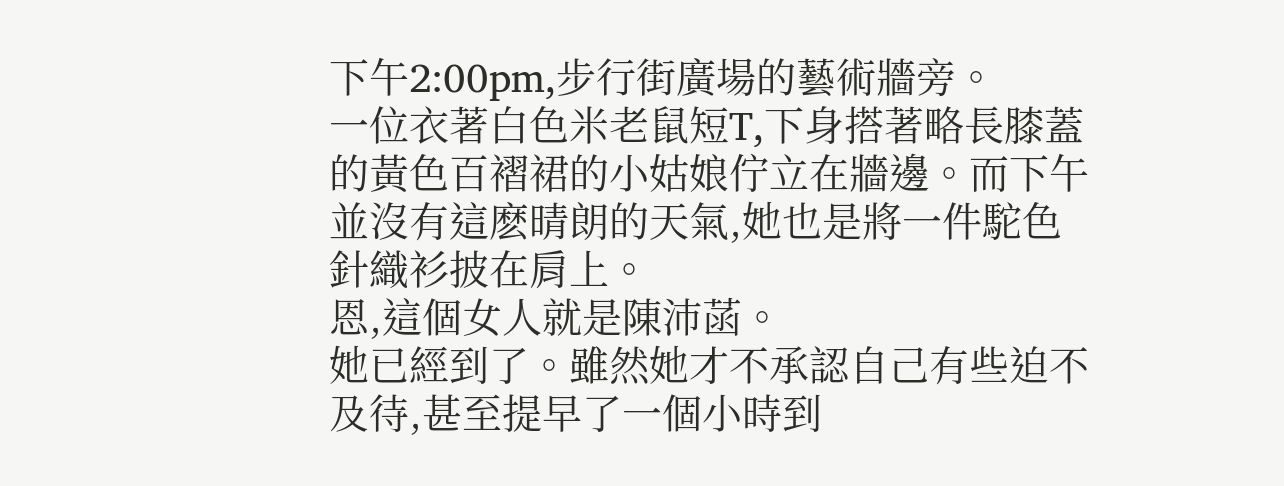下午2:00pm,步行街廣場的藝術牆旁。
一位衣著白色米老鼠短T,下身搭著略長膝蓋的黃色百褶裙的小姑娘佇立在牆邊。而下午並沒有這麽晴朗的天氣,她也是將一件駝色針織衫披在肩上。
恩,這個女人就是陳沛菡。
她已經到了。雖然她才不承認自己有些迫不及待,甚至提早了一個小時到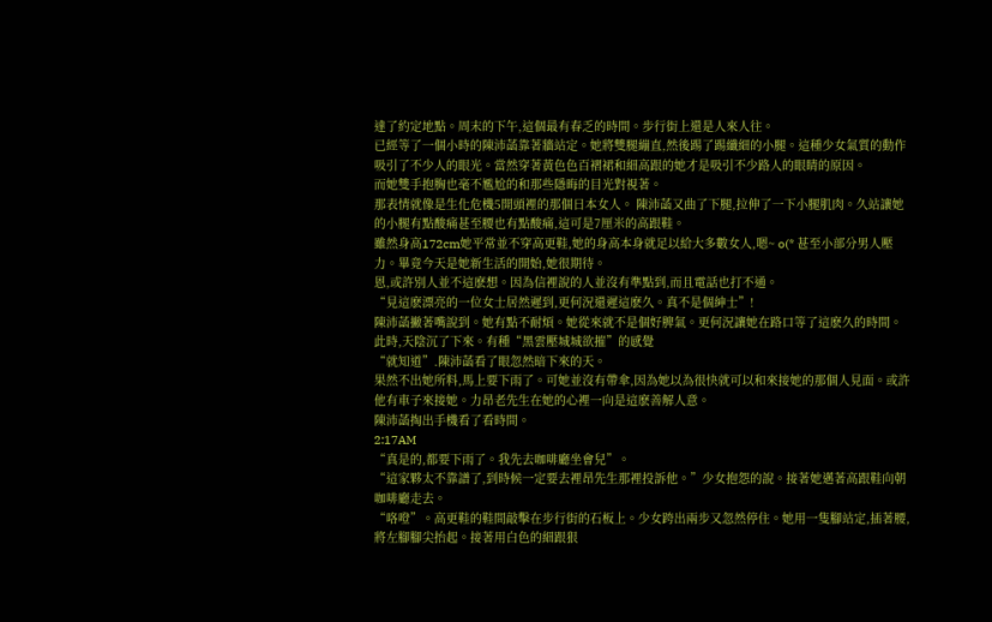達了約定地點。周末的下午,這個最有春乏的時間。步行街上還是人來人往。
已經等了一個小時的陳沛菡靠著牆站定。她將雙腿繃直,然後踢了踢纖細的小腿。這種少女氣質的動作吸引了不少人的眼光。當然穿著黃色色百褶裙和細高跟的她才是吸引不少路人的眼睛的原因。
而她雙手抱胸也毫不尷尬的和那些隱晦的目光對視著。
那表情就像是生化危機5開頭裡的那個日本女人。 陳沛菡又曲了下腿,拉伸了一下小腿肌肉。久站讓她的小腿有點酸痛甚至腰也有點酸痛,這可是7厘米的高跟鞋。
雖然身高172cm她平常並不穿高更鞋,她的身高本身就足以給大多數女人,嗯~ o(* 甚至小部分男人壓力。畢竟今天是她新生活的開始,她很期待。
恩,或許別人並不這麽想。因為信裡說的人並沒有準點到,而且電話也打不通。
“見這麽漂亮的一位女士居然遲到,更何況還遲這麽久。真不是個紳士”!
陳沛菡撇著嘴說到。她有點不耐煩。她從來就不是個好脾氣。更何況讓她在路口等了這麽久的時間。
此時,天陰沉了下來。有種“黑雲壓城城欲摧”的感覺
“就知道”.陳沛菡看了眼忽然暗下來的天。
果然不出她所料,馬上要下雨了。可她並沒有帶傘,因為她以為很快就可以和來接她的那個人見面。或許他有車子來接她。力昂老先生在她的心裡一向是這麽善解人意。
陳沛菡掏出手機看了看時間。
2:17AM
“真是的,都要下雨了。我先去咖啡廳坐會兒”。
“這家夥太不靠譜了,到時候一定要去裡昂先生那裡投訴他。”少女抱怨的說。接著她邁著高跟鞋向朝咖啡廳走去。
“咯噔”。高更鞋的鞋間敲擊在步行街的石板上。少女跨出兩步又忽然停住。她用一隻腳站定,插著腰,將左腳腳尖抬起。接著用白色的細跟狠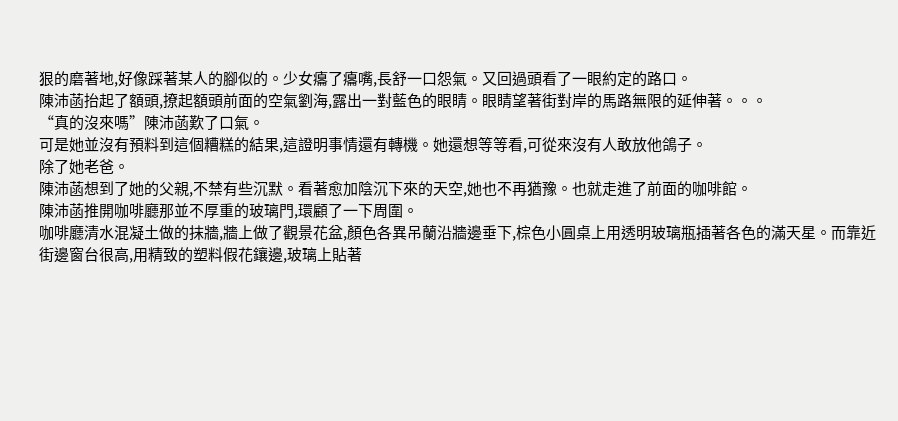狠的磨著地,好像踩著某人的腳似的。少女癟了癟嘴,長舒一口怨氣。又回過頭看了一眼約定的路口。
陳沛菡抬起了額頭,撩起額頭前面的空氣劉海,露出一對藍色的眼睛。眼睛望著街對岸的馬路無限的延伸著。。。
“真的沒來嗎”陳沛菡歎了口氣。
可是她並沒有預料到這個糟糕的結果,這證明事情還有轉機。她還想等等看,可從來沒有人敢放他鴿子。
除了她老爸。
陳沛菡想到了她的父親,不禁有些沉默。看著愈加陰沉下來的天空,她也不再猶豫。也就走進了前面的咖啡館。
陳沛菡推開咖啡廳那並不厚重的玻璃門,環顧了一下周圍。
咖啡廳清水混凝土做的抹牆,牆上做了觀景花盆,顏色各異吊蘭沿牆邊垂下,棕色小圓桌上用透明玻璃瓶插著各色的滿天星。而靠近街邊窗台很高,用精致的塑料假花鑲邊,玻璃上貼著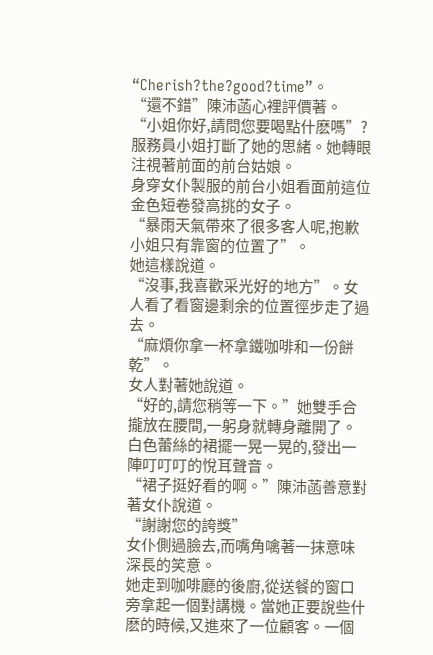“Cherish?the?good?time”。
“還不錯”陳沛菡心裡評價著。
“小姐你好,請問您要喝點什麽嗎”?服務員小姐打斷了她的思緒。她轉眼注視著前面的前台姑娘。
身穿女仆製服的前台小姐看面前這位金色短卷發高挑的女子。
“暴雨天氣帶來了很多客人呢,抱歉小姐只有靠窗的位置了”。
她這樣說道。
“沒事,我喜歡采光好的地方”。女人看了看窗邊剩余的位置徑步走了過去。
“麻煩你拿一杯拿鐵咖啡和一份餅乾”。
女人對著她說道。
“好的,請您稍等一下。”她雙手合攏放在腰間,一躬身就轉身離開了。白色蕾絲的裙擺一晃一晃的,發出一陣叮叮叮的悅耳聲音。
“裙子挺好看的啊。”陳沛菡善意對著女仆說道。
“謝謝您的誇獎”
女仆側過臉去,而嘴角噙著一抹意味深長的笑意。
她走到咖啡廳的後廚,從送餐的窗口旁拿起一個對講機。當她正要說些什麽的時候,又進來了一位顧客。一個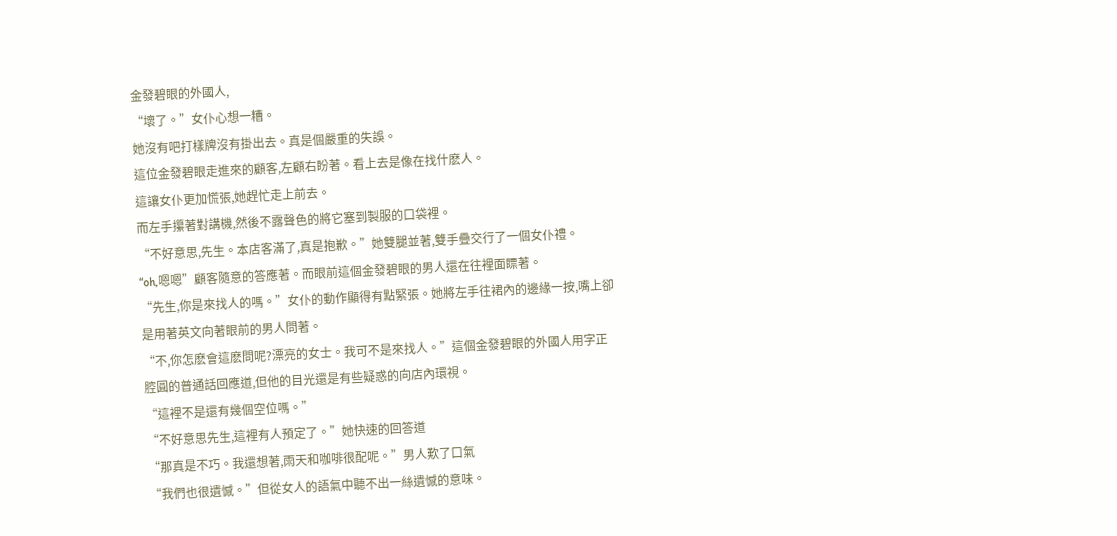金發碧眼的外國人,
“壞了。”女仆心想一糟。
她沒有吧打樣牌沒有掛出去。真是個嚴重的失誤。
這位金發碧眼走進來的顧客,左顧右盼著。看上去是像在找什麽人。
這讓女仆更加慌張,她趕忙走上前去。
而左手攥著對講機,然後不露聲色的將它塞到製服的口袋裡。
“不好意思,先生。本店客滿了,真是抱歉。”她雙腿並著,雙手疊交行了一個女仆禮。
“oh,嗯嗯”顧客隨意的答應著。而眼前這個金發碧眼的男人還在往裡面瞟著。
“先生,你是來找人的嗎。”女仆的動作顯得有點緊張。她將左手往裙內的邊緣一按,嘴上卻是用著英文向著眼前的男人問著。
“不,你怎麽會這麽問呢?漂亮的女士。我可不是來找人。”這個金發碧眼的外國人用字正腔圓的普通話回應道,但他的目光還是有些疑惑的向店內環視。
“這裡不是還有幾個空位嗎。”
“不好意思先生,這裡有人預定了。”她快速的回答道
“那真是不巧。我還想著,雨天和咖啡很配呢。”男人歎了口氣
“我們也很遺憾。”但從女人的語氣中聽不出一絲遺憾的意味。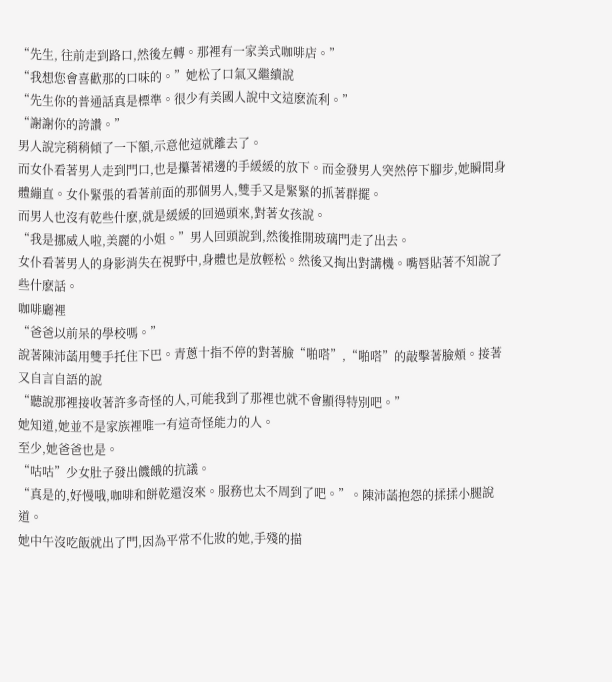“先生, 往前走到路口,然後左轉。那裡有一家美式咖啡店。”
“我想您會喜歡那的口味的。”她松了口氣又繼續說
“先生你的普通話真是標準。很少有美國人說中文這麽流利。”
“謝謝你的誇讚。”
男人說完稍稍傾了一下額,示意他這就離去了。
而女仆看著男人走到門口,也是攥著裙邊的手緩緩的放下。而金發男人突然停下腳步,她瞬間身體繃直。女仆緊張的看著前面的那個男人,雙手又是緊緊的抓著群擺。
而男人也沒有乾些什麽,就是緩緩的回過頭來,對著女孩說。
“我是挪威人啦,美麗的小姐。”男人回頭說到,然後推開玻璃門走了出去。
女仆看著男人的身影消失在視野中,身體也是放輕松。然後又掏出對講機。嘴唇貼著不知說了些什麽話。
咖啡廳裡
“爸爸以前呆的學校嗎。”
說著陳沛菡用雙手托住下巴。青蔥十指不停的對著臉“啪嗒”,“啪嗒”的敲擊著臉頰。接著又自言自語的說
“聽說那裡接收著許多奇怪的人,可能我到了那裡也就不會顯得特別吧。”
她知道,她並不是家族裡唯一有這奇怪能力的人。
至少,她爸爸也是。
“咕咕”少女肚子發出饑餓的抗議。
“真是的,好慢哦,咖啡和餅乾還沒來。服務也太不周到了吧。”。陳沛菡抱怨的揉揉小腿說道。
她中午沒吃飯就出了門,因為平常不化妝的她,手殘的描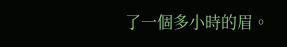了一個多小時的眉。